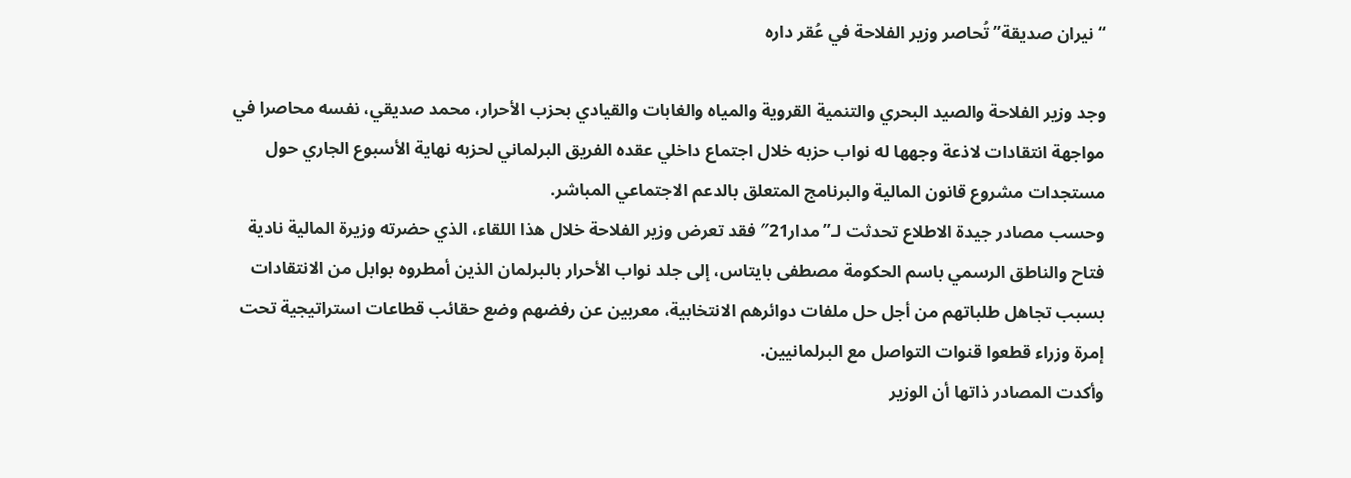“نيران صديقة” تُحاصر وزير الفلاحة في عُقر داره

وجد وزير الفلاحة والصيد البحري والتنمية القروية والمياه والغابات والقيادي بحزب الأحرار، محمد صديقي، نفسه محاصرا في مواجهة انتقادات لاذعة وجهها له نواب حزبه خلال اجتماع داخلي عقده الفريق البرلماني لحزبه نهاية الأسبوع الجاري حول مستجدات مشروع قانون المالية والبرنامج المتعلق بالدعم الاجتماعي المباشر.
وحسب مصادر جيدة الاطلاع تحدثت لـ”مدار21″ فقد تعرض وزير الفلاحة خلال هذا اللقاء، الذي حضرته وزيرة المالية نادية فتاح والناطق الرسمي باسم الحكومة مصطفى بايتاس، إلى جلد نواب الأحرار بالبرلمان الذين أمطروه بوابل من الانتقادات بسبب تجاهل طلباتهم من أجل حل ملفات دوائرهم الانتخابية، معربين عن رفضهم وضع حقائب قطاعات استراتيجية تحت إمرة وزراء قطعوا قنوات التواصل مع البرلمانيين.
وأكدت المصادر ذاتها أن الوزير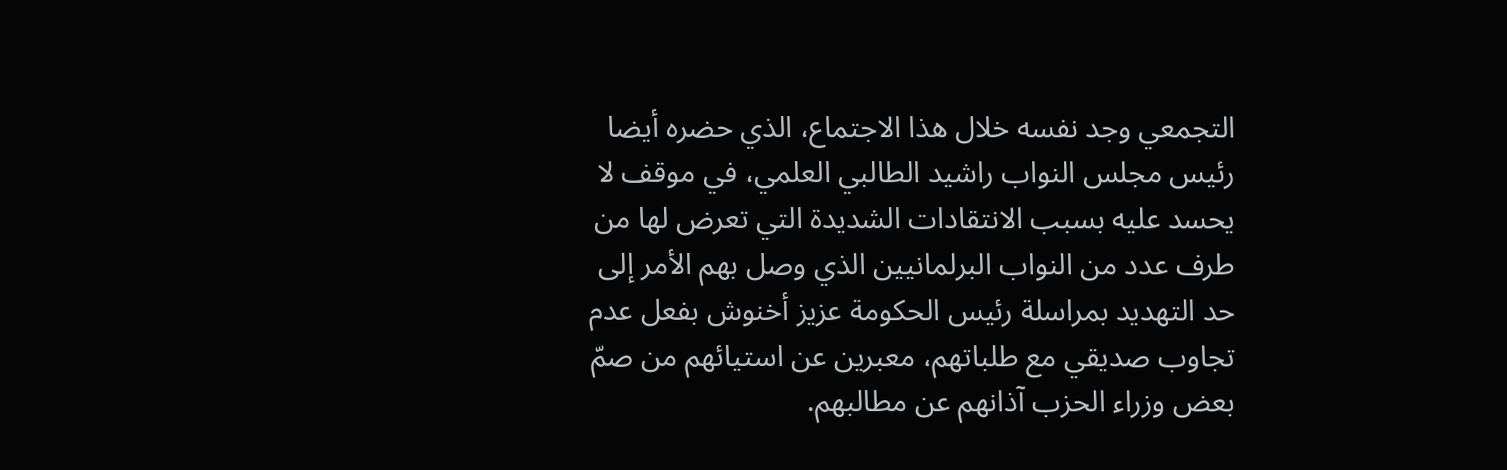التجمعي وجد نفسه خلال هذا الاجتماع، الذي حضره أيضا رئيس مجلس النواب راشيد الطالبي العلمي، في موقف لا يحسد عليه بسبب الانتقادات الشديدة التي تعرض لها من طرف عدد من النواب البرلمانيين الذي وصل بهم الأمر إلى حد التهديد بمراسلة رئيس الحكومة عزيز أخنوش بفعل عدم تجاوب صديقي مع طلباتهم، معبرين عن استيائهم من صمّ بعض وزراء الحزب آذانهم عن مطالبهم.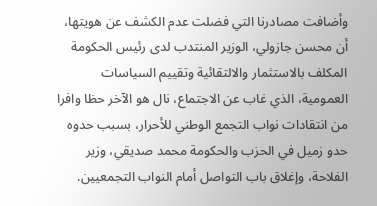وأضافت مصادرنا التي فضلت عدم الكشف عن هويتها، أن محسن جازولي، الوزير المنتدب لدى رئيس الحكومة المكلف بالاستثمار والالتقائية وتقييم السياسات العمومية، الذي غاب عن الاجتماع، نال هو الآخر حظا وافرا من انتقادات نواب التجمع الوطني للأحرار، بسبب حدوه حدو زميل في الحزب والحكومة محمد صديقي، وزير الفلاحة، وإغلاق باب التواصل أمام النواب التجمعيين.